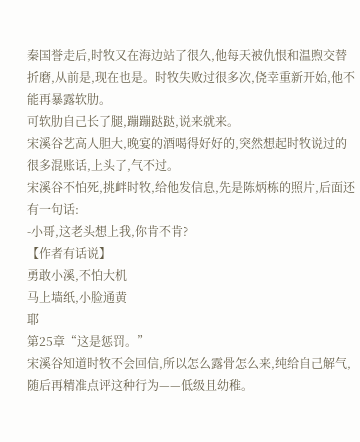秦国誉走后,时牧又在海边站了很久,他每天被仇恨和温煦交替折磨,从前是,现在也是。时牧失败过很多次,侥幸重新开始,他不能再暴露软肋。
可软肋自己长了腿,蹦蹦跶跶,说来就来。
宋溪谷艺高人胆大,晚宴的酒喝得好好的,突然想起时牧说过的很多混账话,上头了,气不过。
宋溪谷不怕死,挑衅时牧,给他发信息,先是陈炳栋的照片,后面还有一句话:
-小哥,这老头想上我,你肯不肯?
【作者有话说】
勇敢小溪,不怕大机
马上墙纸,小脸通黄
耶
第25章“这是惩罚。”
宋溪谷知道时牧不会回信,所以怎么露骨怎么来,纯给自己解气,随后再精准点评这种行为——低级且幼稚。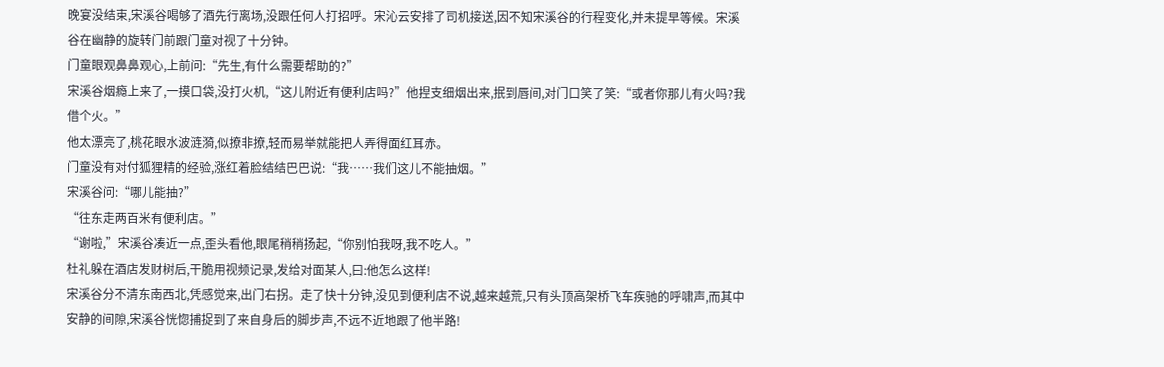晚宴没结束,宋溪谷喝够了酒先行离场,没跟任何人打招呼。宋沁云安排了司机接送,因不知宋溪谷的行程变化,并未提早等候。宋溪谷在幽静的旋转门前跟门童对视了十分钟。
门童眼观鼻鼻观心,上前问:“先生,有什么需要帮助的?”
宋溪谷烟瘾上来了,一摸口袋,没打火机,“这儿附近有便利店吗?”他捏支细烟出来,抿到唇间,对门口笑了笑:“或者你那儿有火吗?我借个火。”
他太漂亮了,桃花眼水波涟漪,似撩非撩,轻而易举就能把人弄得面红耳赤。
门童没有对付狐狸精的经验,涨红着脸结结巴巴说:“我……我们这儿不能抽烟。”
宋溪谷问:“哪儿能抽?”
“往东走两百米有便利店。”
“谢啦,”宋溪谷凑近一点,歪头看他,眼尾稍稍扬起,“你别怕我呀,我不吃人。”
杜礼躲在酒店发财树后,干脆用视频记录,发给对面某人,曰:他怎么这样!
宋溪谷分不清东南西北,凭感觉来,出门右拐。走了快十分钟,没见到便利店不说,越来越荒,只有头顶高架桥飞车疾驰的呼啸声,而其中安静的间隙,宋溪谷恍惚捕捉到了来自身后的脚步声,不远不近地跟了他半路!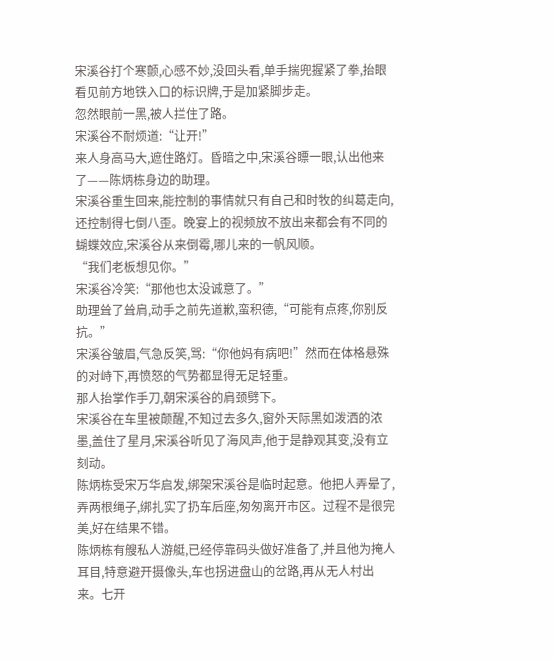宋溪谷打个寒颤,心感不妙,没回头看,单手揣兜握紧了拳,抬眼看见前方地铁入口的标识牌,于是加紧脚步走。
忽然眼前一黑,被人拦住了路。
宋溪谷不耐烦道:“让开!”
来人身高马大,遮住路灯。昏暗之中,宋溪谷瞟一眼,认出他来了——陈炳栋身边的助理。
宋溪谷重生回来,能控制的事情就只有自己和时牧的纠葛走向,还控制得七倒八歪。晚宴上的视频放不放出来都会有不同的蝴蝶效应,宋溪谷从来倒霉,哪儿来的一帆风顺。
“我们老板想见你。”
宋溪谷冷笑:“那他也太没诚意了。”
助理耸了耸肩,动手之前先道歉,蛮积德,“可能有点疼,你别反抗。”
宋溪谷皱眉,气急反笑,骂:“你他妈有病吧!”然而在体格悬殊的对峙下,再愤怒的气势都显得无足轻重。
那人抬掌作手刀,朝宋溪谷的肩颈劈下。
宋溪谷在车里被颠醒,不知过去多久,窗外天际黑如泼洒的浓墨,盖住了星月,宋溪谷听见了海风声,他于是静观其变,没有立刻动。
陈炳栋受宋万华启发,绑架宋溪谷是临时起意。他把人弄晕了,弄两根绳子,绑扎实了扔车后座,匆匆离开市区。过程不是很完美,好在结果不错。
陈炳栋有艘私人游艇,已经停靠码头做好准备了,并且他为掩人耳目,特意避开摄像头,车也拐进盘山的岔路,再从无人村出来。七开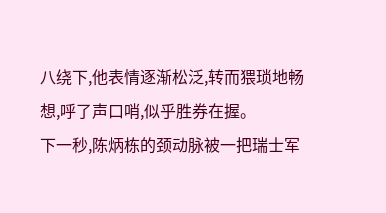八绕下,他表情逐渐松泛,转而猥琐地畅想,呼了声口哨,似乎胜券在握。
下一秒,陈炳栋的颈动脉被一把瑞士军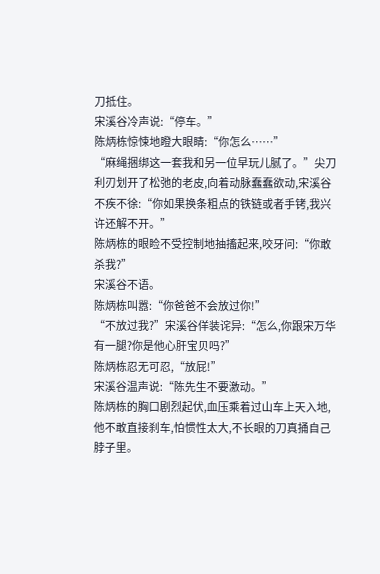刀抵住。
宋溪谷冷声说:“停车。”
陈炳栋惊悚地瞪大眼睛:“你怎么……”
“麻绳捆绑这一套我和另一位早玩儿腻了。”尖刀利刃划开了松弛的老皮,向着动脉蠢蠢欲动,宋溪谷不疾不徐:“你如果换条粗点的铁链或者手铐,我兴许还解不开。”
陈炳栋的眼睑不受控制地抽搐起来,咬牙问:“你敢杀我?”
宋溪谷不语。
陈炳栋叫嚣:“你爸爸不会放过你!”
“不放过我?”宋溪谷佯装诧异:“怎么,你跟宋万华有一腿?你是他心肝宝贝吗?”
陈炳栋忍无可忍,“放屁!”
宋溪谷温声说:“陈先生不要激动。”
陈炳栋的胸口剧烈起伏,血压乘着过山车上天入地,他不敢直接刹车,怕惯性太大,不长眼的刀真捅自己脖子里。